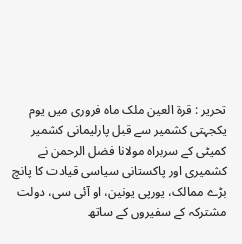تحریر : قرة العین ملک ماہ فروری میں یوم یکجہتی کشمیر سے قبل پارلیمانی کشمیر کمیٹی کے سربراہ مولانا فضل الرحمن نے کشمیری اور پاکستانی سیاسی قیادت کا پانچ بڑے ممالک، یورپی یونین، او آئی سی، دولت مشترکہ کے سفیروں کے ساتھ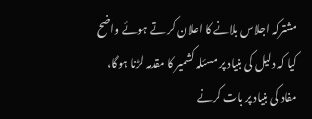مشترکہ اجلاس بلانے کا اعلان کر تے ہوئے واضح کیا کہ دلیل کی بنیاد پر مسئلہ کشمیر کا مقدمہ لڑنا ہوگا، مفاد کی بنیاد پر بات کرنے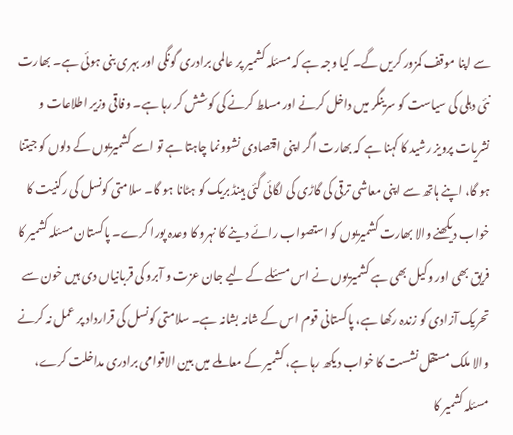سے اپنا موقف کمزور کریں گے۔ کیا وجہ ہے کہ مسئلہ کشمیر پر عالمی برادری گونگی اور بہری بنی ہوئی ہے۔ بھارت نئی دہلی کی سیاست کو سرینگر میں داخل کرنے اور مسلط کرنے کی کوشش کر رہا ہے۔ وفاقی وزیر اطلاعات و نشریات پرویز رشید کا کہنا ہے کہ بھارت اگر اپنی اقتصادی نشوونما چاہتا ہے تو اسے کشمیریوں کے دلوں کو جیتنا ہو گا، اپنے ہاتھ سے اپنی معاشی ترقی کی گاڑی کی لگائی گئی ہینڈ بریک کو ہٹانا ہو گا۔ سلامتی کونسل کی رکنیت کا خواب دیکھنے والا بھارت کشمیریوں کو استصواب رائے دینے کا نہرو کا وعدہ پورا کرے۔ پاکستان مسئلہ کشمیر کا فریق بھی اور وکیل بھی ہے کشمیریوں نے اس مسئلے کے لیے جان عزت و آبرو کی قربانیاں دی ہیں خون سے تحریک آزادی کو زندہ رکھا ہے، پاکستانی قوم اس کے شانہ بشانہ ہے۔ سلامتی کونسل کی قرارداد پر عمل نہ کرنے والا ملک مستقل نشست کا خواب دیکھ رہا ہے، کشمیر کے معاملے میں بین الاقوامی برادری مداخلت کرے، مسئلہ کشمیر کا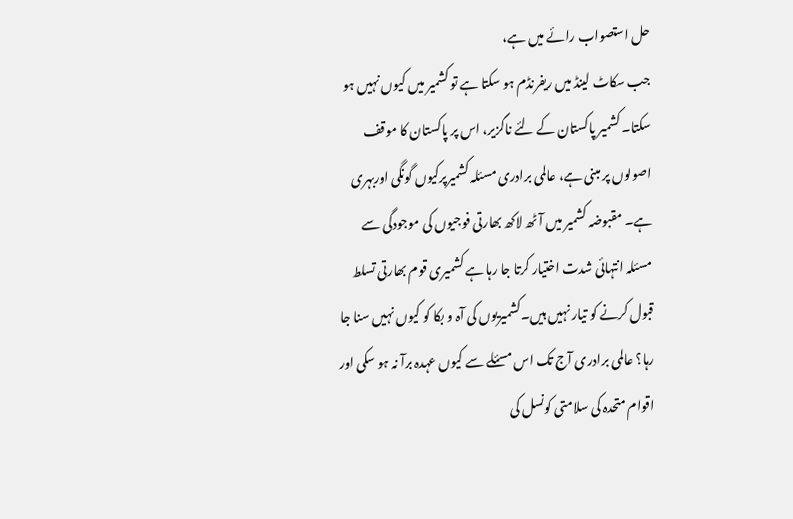حل استصواب رائے میں ہے،
جب سکاٹ لینڈ میں ریفرنڈم ہو سکتا ہے تو کشمیر میں کیوں نہیں ہو سکتا۔ کشمیر پاکستان کے لئے ناگزیر، اس پر پاکستان کا موقف اصولوں پر مبنی ہے، عالمی برادری مسئلہ کشمیرپرکیوں گونگی اوربہری ہے۔ مقبوضہ کشمیر میں آٹھ لاکھ بھارتی فوجیوں کی موجودگی سے مسئلہ انتہائی شدت اختیار کرتا جا رہا ہے کشمیری قوم بھارتی تسلط قبول کرنے کو تیار نہیں ہیں۔کشمیریوں کی آہ و بکا کو کیوں نہیں سنا جا رہا؟ عالمی برادری آج تک اس مسئلے سے کیوں عہدہ برآ نہ ہو سکی اور اقوام متحدہ کی سلامتی کونسل کی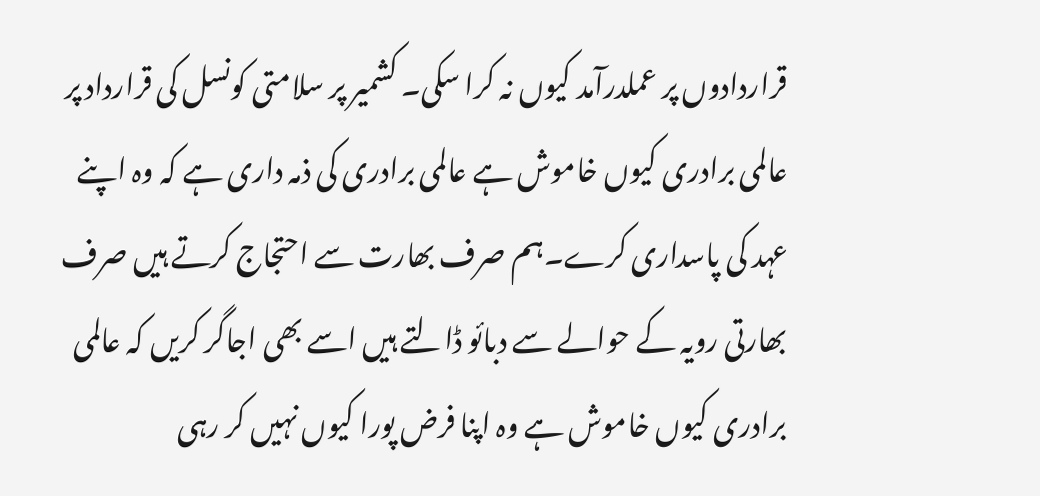قراردادوں پر عملدرآمد کیوں نہ کرا سکی۔ کشمیر پر سلامتی کونسل کی قرارداد پر عالمی برادری کیوں خاموش ہے عالمی برادری کی ذمہ داری ہے کہ وہ اپنے عہد کی پاسداری کرے۔ہم صرف بھارت سے احتجاج کرتے ہیں صرف بھارتی رویہ کے حوالے سے دبائو ڈالتے ہیں اسے بھی اجاگر کریں کہ عالمی برادری کیوں خاموش ہے وہ اپنا فرض پورا کیوں نہیں کر رہی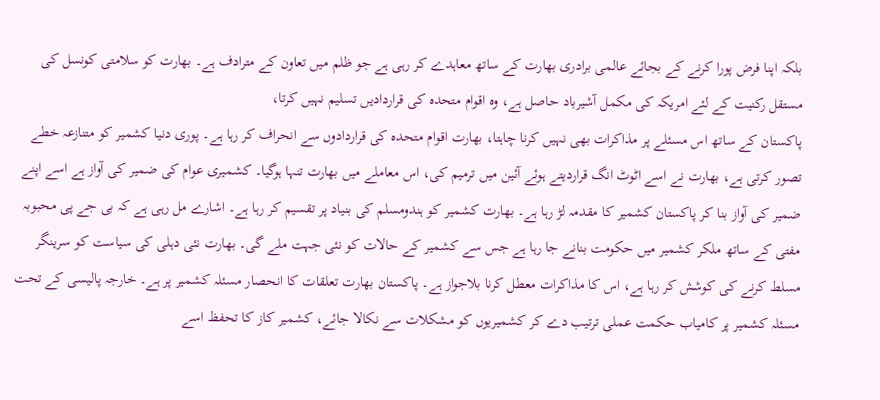بلکہ اپنا فرض پورا کرنے کے بجائے عالمی برادری بھارت کے ساتھ معاہدے کر رہی ہے جو ظلم میں تعاون کے مترادف ہے۔ بھارت کو سلامتی کونسل کی مستقل رکنیت کے لئے امریکہ کی مکمل آشیرباد حاصل ہے، وہ اقوام متحدہ کی قراردادیں تسلیم نہیں کرتا،
پاکستان کے ساتھ اس مسئلے پر مذاکرات بھی نہیں کرنا چاہتا، بھارت اقوام متحدہ کی قراردادوں سے انحراف کر رہا ہے۔ پوری دنیا کشمیر کو متنازعہ خطے تصور کرتی ہے، بھارت نے اسے اٹوٹ انگ قراردیتے ہوئے آئین میں ترمیم کی، اس معاملے میں بھارت تنہا ہوگیا۔ کشمیری عوام کی ضمیر کی آواز ہے اسے اپنے ضمیر کی آواز بنا کر پاکستان کشمیر کا مقدمہ لڑ رہا ہے۔ بھارت کشمیر کو ہندومسلم کی بنیاد پر تقسیم کر رہا ہے۔ اشارے مل رہی ہے کہ بی جے پی محبوبہ مفتی کے ساتھ ملکر کشمیر میں حکومت بنانے جا رہا ہے جس سے کشمیر کے حالات کو نئی جہت ملے گی۔ بھارت نئی دہلی کی سیاست کو سرینگر مسلط کرنے کی کوشش کر رہا ہے، اس کا مذاکرات معطل کرنا بلاجواز ہے۔ پاکستان بھارت تعلقات کا انحصار مسئلہ کشمیر پر ہے۔ خارجہ پالیسی کے تحت مسئلہ کشمیر پر کامیاب حکمت عملی ترتیب دے کر کشمیریوں کو مشکلات سے نکالا جائے، کشمیر کاز کا تحفظ اسے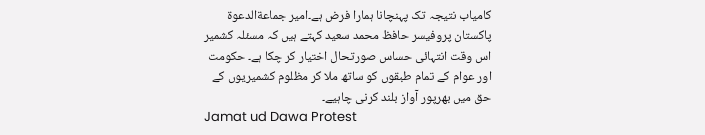کامیاب نتیجہ تک پہنچانا ہمارا فرض ہے۔امیر جماعةالدعوة پاکستان پروفیسر حافظ محمد سعید کہتے ہیں کہ مسئلہ کشمیر اس وقت انتہائی حساس صورتحال اختیار کر چکا ہے۔ حکومت اور عوام کے تمام طبقوں کو ساتھ ملا کر مظلوم کشمیریوں کے حق میں بھرپور آواز بلند کرنی چاہیے۔
Jamat ud Dawa Protest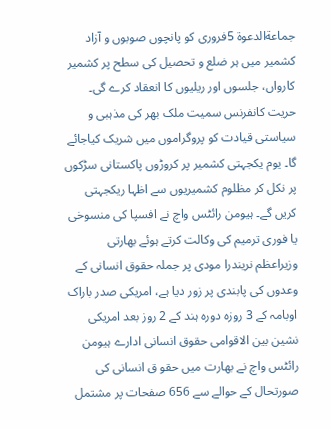جماعةالدعوة 5فروری کو پانچوں صوبوں و آزاد کشمیر میں ہر ضلع و تحصیل کی سطح پر کشمیر کارواں، جلسوں اور ریلیوں کا انعقاد کرے گی۔ حریت کانفرنس سمیت ملک بھر کی مذہبی و سیاستی قیادت کو پروگراموں میں شریک کیاجائے گا۔ یوم یکجہتی کشمیر پر کروڑوں پاکستانی سڑکوں پر نکل کر مظلوم کشمیریوں سے اظہا ریکجہتی کریں گے۔ ہیومن رائٹس واچ نے افسپا کی منسوخی یا فوری ترمیم کی وکالت کرتے ہوئے بھارتی وزیراعظم نریندرا مودی پر جملہ حقوق انسانی کے وعدوں کی پابندی پر زور دیا ہے، امریکی صدر باراک اوبامہ کے 3 روزہ دورہ ہند کے 2 روز بعد امریکی نشین بین الاقوامی حقوق انسانی ادارے ہیومن رائٹس واچ نے بھارت میں حقو ق انسانی کی صورتحال کے حوالے سے 656 صفحات پر مشتمل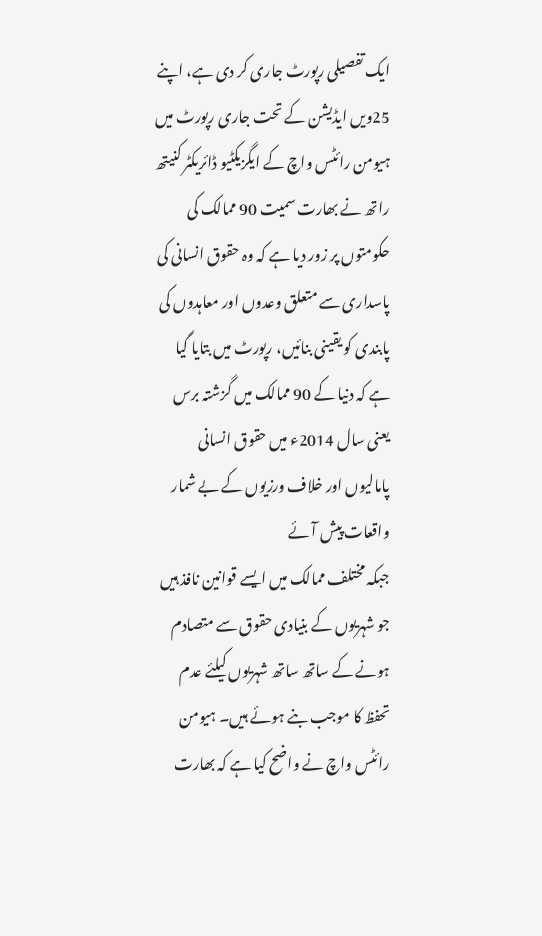ایک تفصیلی رپورٹ جاری کر دی ہے، اپنے 25ویں ایڈیشن کے تحت جاری رپورٹ میں ہیومن رائٹس واچ کے ایگزیکٹیو ڈائریکٹر کنیتھ راتھ نے بھارت سمیت 90 ممالک کی حکومتوں پر زور دیا ہے کہ وہ حقوق انسانی کی پاسداری سے متعلق وعدوں اور معاہدوں کی پابندی کو یقینی بنائیں، رپورٹ میں بتایا گیا ہے کہ دنیا کے 90 ممالک میں گزشتہ برس یعنی سال 2014ء میں حقوق انسانی پامالیوں اور خلاف ورزیوں کے بے شمار واقعات پیش آئے
جبکہ مختلف ممالک میں ایسے قوانین نافذ ہیں جو شہریوں کے بنیادی حقوق سے متصادم ہونے کے ساتھ ساتھ شہریوں کیلئے عدم تحفظ کا موجب بنے ہوئے ہیں۔ ہیومن رائٹس واچ نے واضح کیا ہے کہ بھارت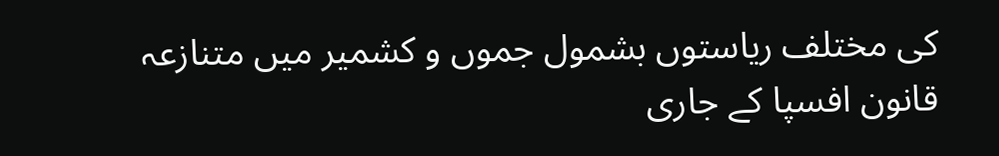کی مختلف ریاستوں بشمول جموں و کشمیر میں متنازعہ قانون افسپا کے جاری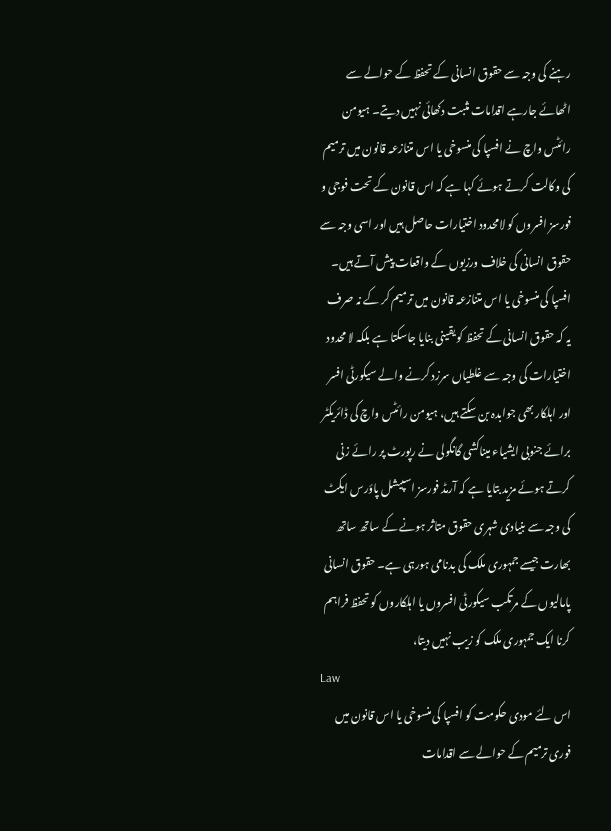رہنے کی وجہ سے حقوق انسانی کے تحفظ کے حوالے سے اٹھائے جارہے اقدامات مثبت دکھائی نہیں دیتے۔ ہیومن رائٹس واچ نے افسپا کی منسوخی یا اس متنازعہ قانون میں ترمیم کی وکالت کرتے ہوئے کہا ہے کہ اس قانون کے تحت فوجی و فورسز افسروں کو لامحدود اختیارات حاصل ہیں اور اسی وجہ سے حقوق انسانی کی خلاف ورزیوں کے واقعات پیش آتے ہیں۔ افسپا کی منسوخی یا اس متنازعہ قانون میں ترمیم کر کے نہ صرف یہ کہ حقوق انسانی کے تحفظ کو یقینی بنایا جاسکتا ہے بلکہ لا محدود اختیارات کی وجہ سے غلطیاں سرزد کرنے والے سیکورٹی افسر اور اہلکار بھی جوابدہ بن سکتے ہیں، ہیومن رائٹس واچ کی ڈائریکٹر برائے جنوبی ایشیاء میناکشی گانگولی نے رپورٹ پر رائے زنی کرتے ہوئے مزید بتایا ہے کہ آرمڈ فورسز اسپیشل پاؤرس ایکٹ کی وجہ سے بنیادی شہری حقوق متاثر ہونے کے ساتھ ساتھ بھارت جیسے جمہوری ملک کی بدنامی ہورہی ہے۔ حقوق انسانی پامالیوں کے مرتکب سیکورٹی افسروں یا اہلکاروں کو تحفظ فراہم کرنا ایک جمہوری ملک کو زیب نہیں دیتا،
Law
اس لئے مودی حکومت کو افسپا کی منسوخی یا اس قانون میں فوری ترمیم کے حوالے سے اقدامات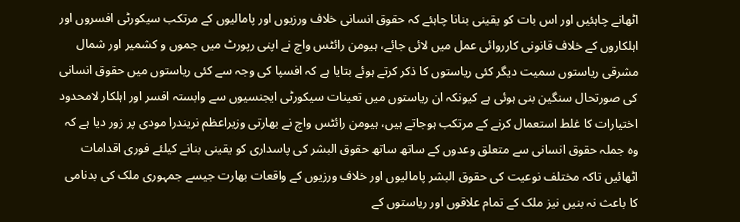اٹھانے چاہئیں اور اس بات کو یقینی بنانا چاہئے کہ حقوق انسانی خلاف ورزیوں اور پامالیوں کے مرتکب سیکورٹی افسروں اور اہلکاروں کے خلاف قانونی کارروائی عمل میں لائی جائے، ہیومن رائٹس واچ نے اپنی رپورٹ میں جموں و کشمیر اور شمال مشرقی ریاستوں سمیت دیگر کئی ریاستوں کا ذکر کرتے ہوئے بتایا ہے کہ افسپا کی وجہ سے کئی ریاستوں میں حقوق انسانی کی صورتحال سنگین بنی ہوئی ہے کیونکہ ان ریاستوں میں تعینات سیکورٹی ایجنسیوں سے وابستہ افسر اور اہلکار لامحدود اختیارات کا غلط استعمال کرنے کے مرتکب ہوجاتے ہیں، ہیومن رائٹس واچ نے بھارتی وزیراعظم نریندرا مودی پر زور دیا ہے کہ وہ جملہ حقوق انسانی سے متعلق وعدوں کے ساتھ ساتھ حقوق البشر کی پاسداری کو یقینی بنانے کیلئے فوری اقدامات اٹھائیں تاکہ مختلف نوعیت کی حقوق البشر پامالیوں اور خلاف ورزیوں کے واقعات بھارت جیسے جمہوری ملک کی بدنامی کا باعث نہ بنیں نیز ملک کے تمام علاقوں اور ریاستوں کے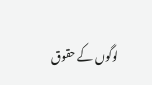لوگوں کے حقوق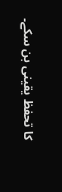کا تحفظ یقینی بن سکے۔